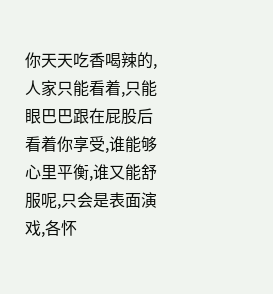你天天吃香喝辣的,人家只能看着,只能眼巴巴跟在屁股后看着你享受,谁能够心里平衡,谁又能舒服呢,只会是表面演戏,各怀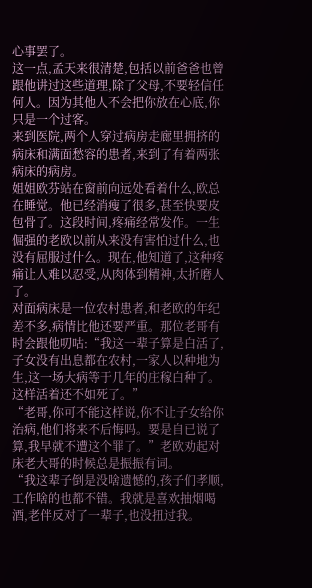心事罢了。
这一点,孟天来很清楚,包括以前爸爸也曾跟他讲过这些道理,除了父母,不要轻信任何人。因为其他人不会把你放在心底,你只是一个过客。
来到医院,两个人穿过病房走廊里拥挤的病床和满面愁容的患者,来到了有着两张病床的病房。
姐姐欧芬站在窗前向远处看着什么,欧总在睡觉。他已经消瘦了很多,甚至快要皮包骨了。这段时间,疼痛经常发作。一生倔强的老欧以前从来没有害怕过什么,也没有屈服过什么。现在,他知道了,这种疼痛让人难以忍受,从肉体到精神,太折磨人了。
对面病床是一位农村患者,和老欧的年纪差不多,病情比他还要严重。那位老哥有时会跟他叨咕:“我这一辈子算是白活了,子女没有出息都在农村,一家人以种地为生,这一场大病等于几年的庄稼白种了。这样活着还不如死了。”
“老哥,你可不能这样说,你不让子女给你治病,他们将来不后悔吗。要是自已说了算,我早就不遭这个罪了。”老欧劝起对床老大哥的时候总是振振有词。
“我这辈子倒是没啥遗憾的,孩子们孝顺,工作啥的也都不错。我就是喜欢抽烟喝酒,老伴反对了一辈子,也没扭过我。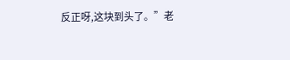反正呀,这块到头了。”老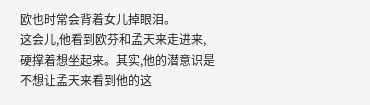欧也时常会背着女儿掉眼泪。
这会儿,他看到欧芬和孟天来走进来,硬撑着想坐起来。其实,他的潜意识是不想让孟天来看到他的这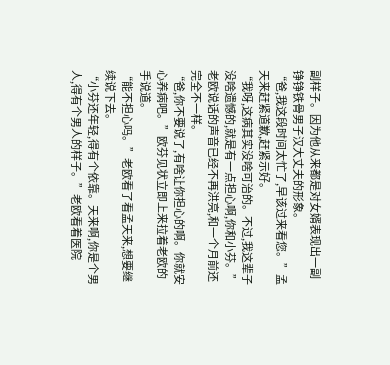副样子。因为他从来都是对女婿表现出一副铮铮铁骨男子汉大丈夫的形象。
“爸,我这段时间太忙了,早该过来看您。”孟天来赶紧道歉,赶紧示好。
“我呀,这病其实没啥可治的。不过,我这辈子没啥遗憾的,就是有一点担心啊,你和小芬。”老欧说话的声音已经不再洪亮,和一个月前还完全不一样。
“爸,你不要说了,有啥让你担心的啊。你就安心养病吧。”欧芬见状立即上来拉着老欧的手说道。
“能不担心吗。”老欧看了看孟天来,想要继续说下去。
“小芬还年轻,得有个依靠。天来啊,你是个男人,得有个男人的样子。”老欧看着医院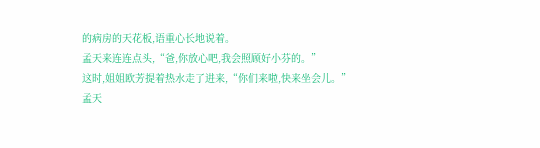的病房的天花板,语重心长地说着。
孟天来连连点头,“爸,你放心吧,我会照顾好小芬的。”
这时,姐姐欧芳提着热水走了进来,“你们来啦,快来坐会儿。”
孟天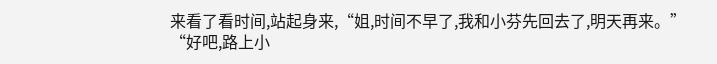来看了看时间,站起身来,“姐,时间不早了,我和小芬先回去了,明天再来。”
“好吧,路上小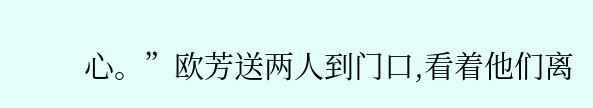心。”欧芳送两人到门口,看着他们离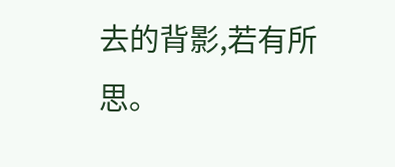去的背影,若有所思。